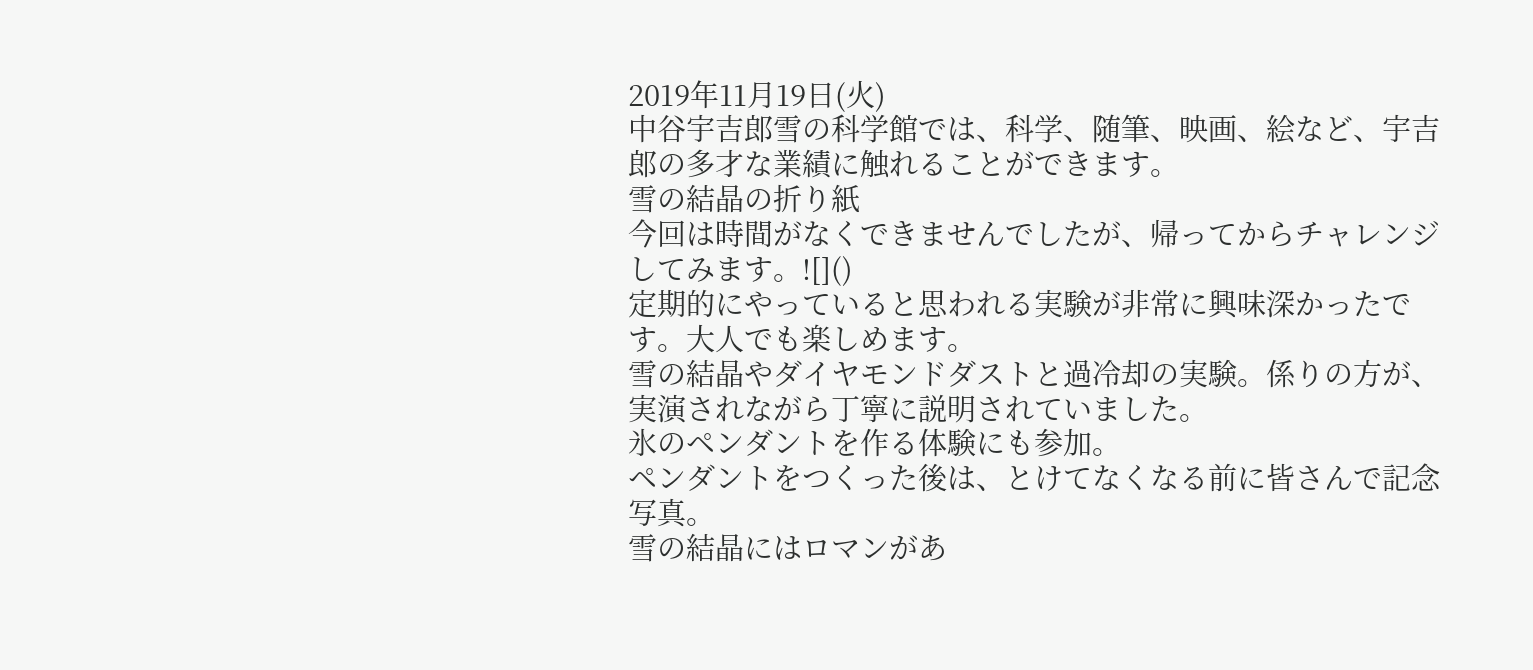2019年11月19日(火)
中谷宇吉郎雪の科学館では、科学、随筆、映画、絵など、宇吉郎の多才な業績に触れることができます。
雪の結晶の折り紙
今回は時間がなくできませんでしたが、帰ってからチャレンジしてみます。![]()
定期的にやっていると思われる実験が非常に興味深かったです。大人でも楽しめます。
雪の結晶やダイヤモンドダストと過冷却の実験。係りの方が、実演されながら丁寧に説明されていました。
氷のペンダントを作る体験にも参加。
ペンダントをつくった後は、とけてなくなる前に皆さんで記念写真。
雪の結晶にはロマンがあ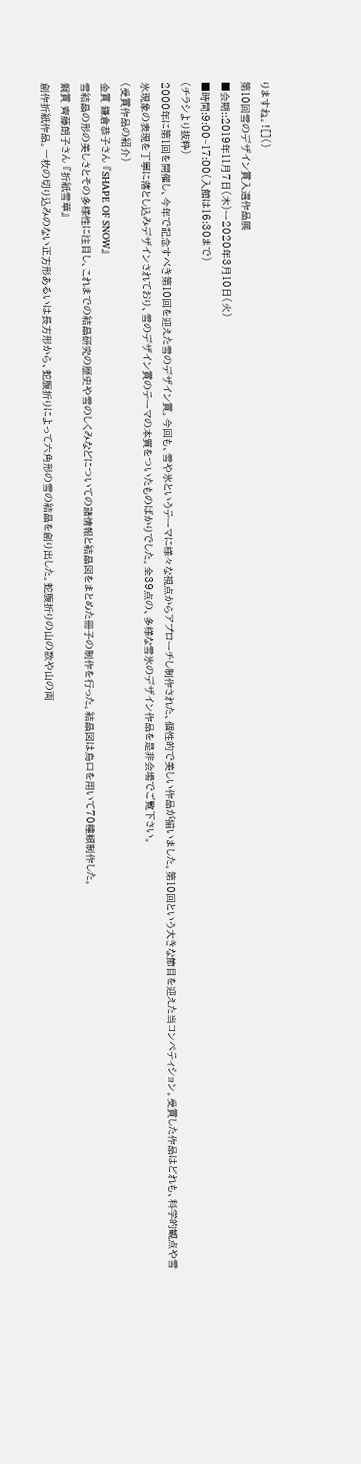りますね。![]()
第10回雪のデザイン賞入選作品展
■会期::2019年11月7日(木)ー2020年3月10日(火)
■時間:9:00~17:00(入館は16:30まで)
(チラシより抜粋)
2000年に第1回を開催し、今年で記念すべき第10回を迎えた雪のデザイン賞。今回も、雪や氷というテーマに様々な視点からアプローチし制作された、個性的で美しい作品が揃いました。第10回という大きな節目を迎えた当コンペティション。受賞した作品はどれも、科学的観点や雪氷現象の表現を丁寧に落とし込みデザインされており、雪のデザイン賞のテーマの本質をついたものばかりでした。全39点の、多様な雪氷のデザイン作品を是非会場でご覧下さい。
(受賞作品の紹介)
金賞 鎌倉恭子さん 『SHAPE OF SNOW』
雪結晶の形の美しさとその多様性に注目し、これまでの結晶研究の歴史や雪のしくみなどについての諸情報と結晶図をまとめた冊子の制作を行った。結晶図は烏口を用いて70種類制作した。
銅賞 齊藤朗子さん 『折紙雪華』
創作折紙作品。一枚の切り込みのない正方形あるいは長方形から、蛇腹折りによって六角形の雪の結晶を創り出した。蛇腹折りの山の数や山の両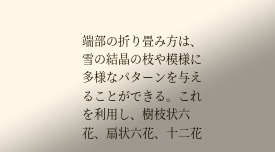端部の折り畳み方は、雪の結晶の枝や模様に多様なパターンを与えることができる。これを利用し、樹枝状六花、扇状六花、十二花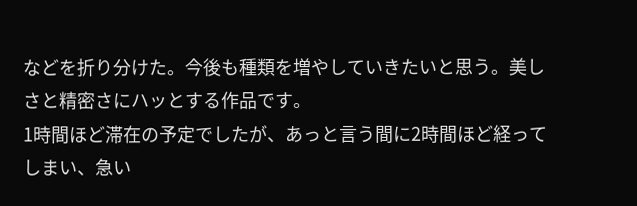などを折り分けた。今後も種類を増やしていきたいと思う。美しさと精密さにハッとする作品です。
1時間ほど滞在の予定でしたが、あっと言う間に2時間ほど経ってしまい、急い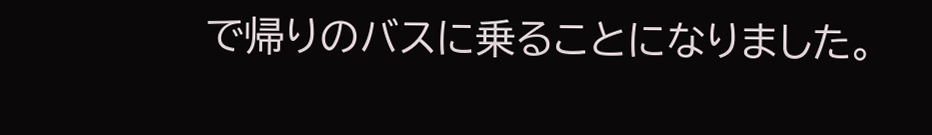で帰りのバスに乗ることになりました。